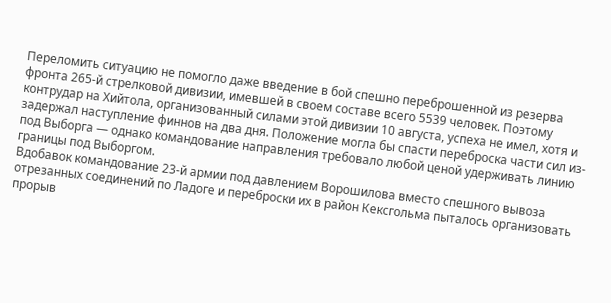Переломить ситуацию не помогло даже введение в бой спешно переброшенной из резерва фронта 265-й стрелковой дивизии, имевшей в своем составе всего 5539 человек. Поэтому контрудар на Хийтола, организованный силами этой дивизии 10 августа, успеха не имел, хотя и задержал наступление финнов на два дня. Положение могла бы спасти переброска части сил из-под Выборга — однако командование направления требовало любой ценой удерживать линию границы под Выборгом.
Вдобавок командование 23-й армии под давлением Ворошилова вместо спешного вывоза отрезанных соединений по Ладоге и переброски их в район Кексгольма пыталось организовать прорыв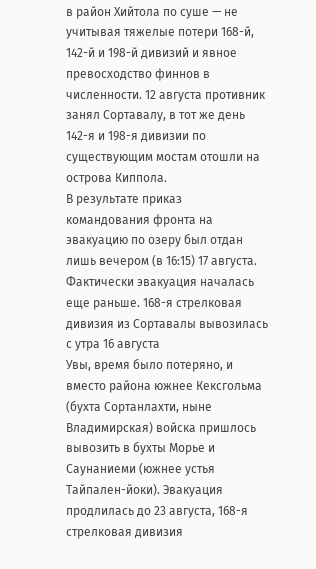в район Хийтола по суше — не учитывая тяжелые потери 168-й, 142-й и 198-й дивизий и явное превосходство финнов в численности. 12 августа противник занял Сортавалу, в тот же день 142-я и 198-я дивизии по существующим мостам отошли на острова Киппола.
В результате приказ командования фронта на эвакуацию по озеру был отдан лишь вечером (в 16:15) 17 августа. Фактически эвакуация началась еще раньше. 168-я стрелковая дивизия из Сортавалы вывозилась с утра 16 августа
Увы, время было потеряно, и вместо района южнее Кексгольма (бухта Сортанлахти, ныне Владимирская) войска пришлось вывозить в бухты Морье и Саунаниеми (южнее устья Тайпален-йоки). Эвакуация продлилась до 23 августа, 168-я стрелковая дивизия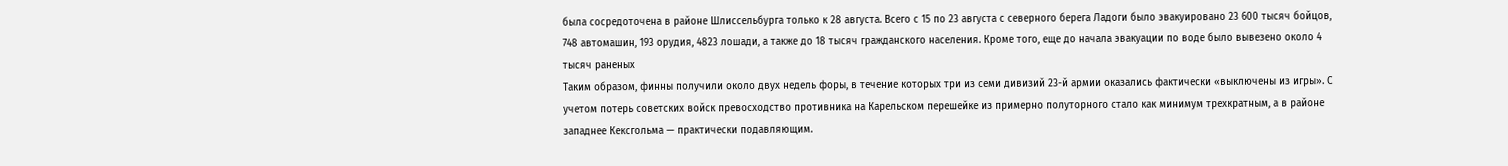была сосредоточена в районе Шлиссельбурга только к 28 августа. Всего с 15 по 23 августа с северного берега Ладоги было эвакуировано 23 600 тысяч бойцов, 748 автомашин, 193 орудия, 4823 лошади, а также до 18 тысяч гражданского населения. Кроме того, еще до начала эвакуации по воде было вывезено около 4 тысяч раненых
Таким образом, финны получили около двух недель форы, в течение которых три из семи дивизий 23-й армии оказались фактически «выключены из игры». С учетом потерь советских войск превосходство противника на Карельском перешейке из примерно полуторного стало как минимум трехкратным, а в районе западнее Кексгольма — практически подавляющим.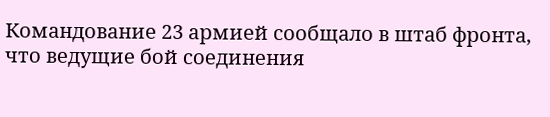Командование 23 армией сообщало в штаб фронта, что ведущие бой соединения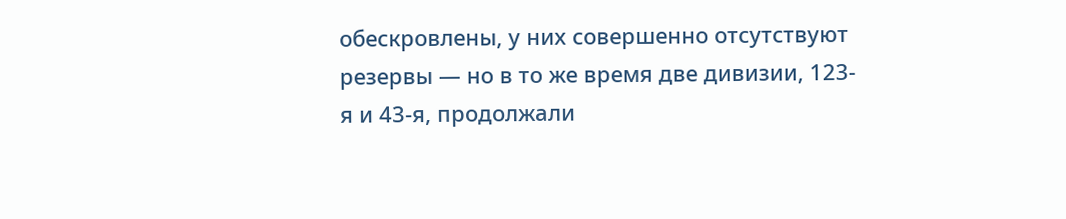обескровлены, у них совершенно отсутствуют резервы — но в то же время две дивизии, 123-я и 43-я, продолжали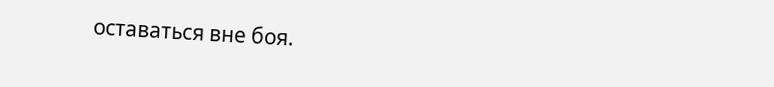оставаться вне боя.